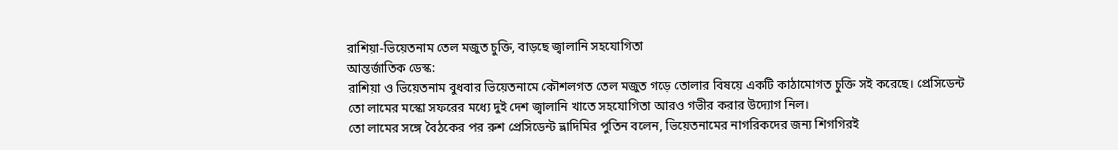রাশিয়া-ভিয়েতনাম তেল মজুত চুক্তি, বাড়ছে জ্বালানি সহযোগিতা
আন্তর্জাতিক ডেস্ক:
রাশিয়া ও ভিয়েতনাম বুধবার ভিয়েতনামে কৌশলগত তেল মজুত গড়ে তোলার বিষয়ে একটি কাঠামোগত চুক্তি সই করেছে। প্রেসিডেন্ট তো লামের মস্কো সফরের মধ্যে দুই দেশ জ্বালানি খাতে সহযোগিতা আরও গভীর করার উদ্যোগ নিল।
তো লামের সঙ্গে বৈঠকের পর রুশ প্রেসিডেন্ট ভ্লাদিমির পুতিন বলেন, ভিয়েতনামের নাগরিকদের জন্য শিগগিরই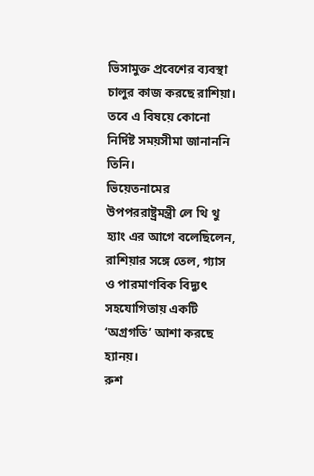ভিসামুক্ত প্রবেশের ব্যবস্থা চালুর কাজ করছে রাশিয়া। তবে এ বিষয়ে কোনো নির্দিষ্ট সময়সীমা জানাননি তিনি।
ভিয়েতনামের উপপররাষ্ট্রমন্ত্রী লে থি থু হ্যাং এর আগে বলেছিলেন, রাশিয়ার সঙ্গে তেল, গ্যাস ও পারমাণবিক বিদ্যুৎ সহযোগিতায় একটি ‘অগ্রগতি’ আশা করছে হ্যানয়।
রুশ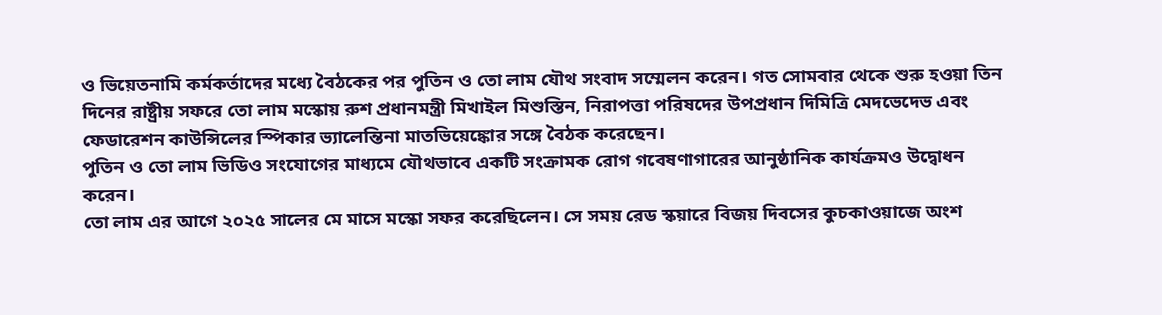ও ভিয়েতনামি কর্মকর্তাদের মধ্যে বৈঠকের পর পুতিন ও তো লাম যৌথ সংবাদ সম্মেলন করেন। গত সোমবার থেকে শুরু হওয়া তিন দিনের রাষ্ট্রীয় সফরে তো লাম মস্কোয় রুশ প্রধানমন্ত্রী মিখাইল মিশুস্তিন, নিরাপত্তা পরিষদের উপপ্রধান দিমিত্রি মেদভেদেভ এবং ফেডারেশন কাউন্সিলের স্পিকার ভ্যালেন্তিনা মাতভিয়েঙ্কোর সঙ্গে বৈঠক করেছেন।
পুতিন ও তো লাম ভিডিও সংযোগের মাধ্যমে যৌথভাবে একটি সংক্রামক রোগ গবেষণাগারের আনুষ্ঠানিক কার্যক্রমও উদ্বোধন করেন।
তো লাম এর আগে ২০২৫ সালের মে মাসে মস্কো সফর করেছিলেন। সে সময় রেড স্কয়ারে বিজয় দিবসের কুচকাওয়াজে অংশ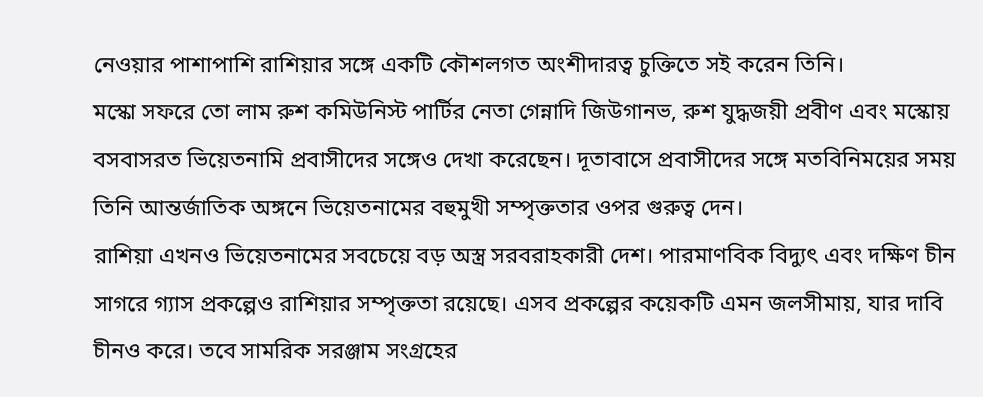নেওয়ার পাশাপাশি রাশিয়ার সঙ্গে একটি কৌশলগত অংশীদারত্ব চুক্তিতে সই করেন তিনি।
মস্কো সফরে তো লাম রুশ কমিউনিস্ট পার্টির নেতা গেন্নাদি জিউগানভ, রুশ যুদ্ধজয়ী প্রবীণ এবং মস্কোয় বসবাসরত ভিয়েতনামি প্রবাসীদের সঙ্গেও দেখা করেছেন। দূতাবাসে প্রবাসীদের সঙ্গে মতবিনিময়ের সময় তিনি আন্তর্জাতিক অঙ্গনে ভিয়েতনামের বহুমুখী সম্পৃক্ততার ওপর গুরুত্ব দেন।
রাশিয়া এখনও ভিয়েতনামের সবচেয়ে বড় অস্ত্র সরবরাহকারী দেশ। পারমাণবিক বিদ্যুৎ এবং দক্ষিণ চীন সাগরে গ্যাস প্রকল্পেও রাশিয়ার সম্পৃক্ততা রয়েছে। এসব প্রকল্পের কয়েকটি এমন জলসীমায়, যার দাবি চীনও করে। তবে সামরিক সরঞ্জাম সংগ্রহের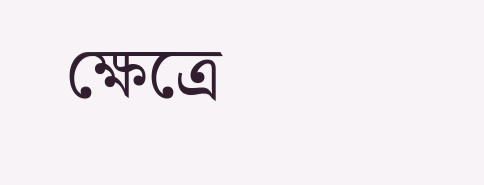ক্ষেত্রে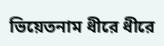ভিয়েতনাম ধীরে ধীরে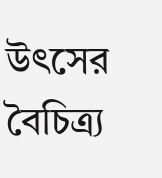উৎসের বৈচিত্র্য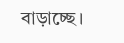বাড়াচ্ছে।